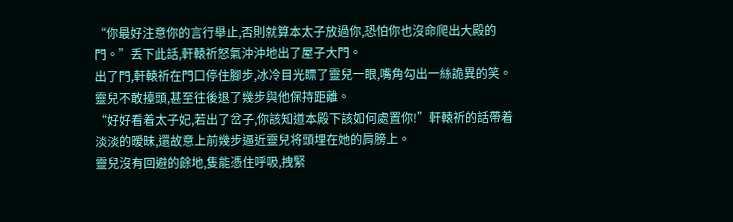“你最好注意你的言行舉止,否則就算本太子放過你,恐怕你也沒命爬出大殿的門。”丢下此話,軒轅祈怒氣沖沖地出了屋子大門。
出了門,軒轅祈在門口停住腳步,冰冷目光瞟了靈兒一眼,嘴角勾出一絲詭異的笑。靈兒不敢擡頭,甚至往後退了幾步與他保持距離。
“好好看着太子妃,若出了岔子,你該知道本殿下該如何處置你!”軒轅祈的話帶着淡淡的暧昧,還故意上前幾步逼近靈兒将頭埋在她的肩膀上。
靈兒沒有回避的餘地,隻能憑住呼吸,拽緊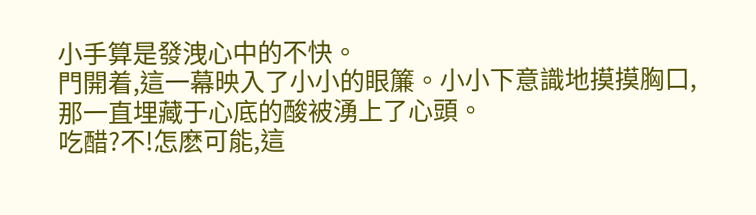小手算是發洩心中的不快。
門開着,這一幕映入了小小的眼簾。小小下意識地摸摸胸口,那一直埋藏于心底的酸被湧上了心頭。
吃醋?不!怎麽可能,這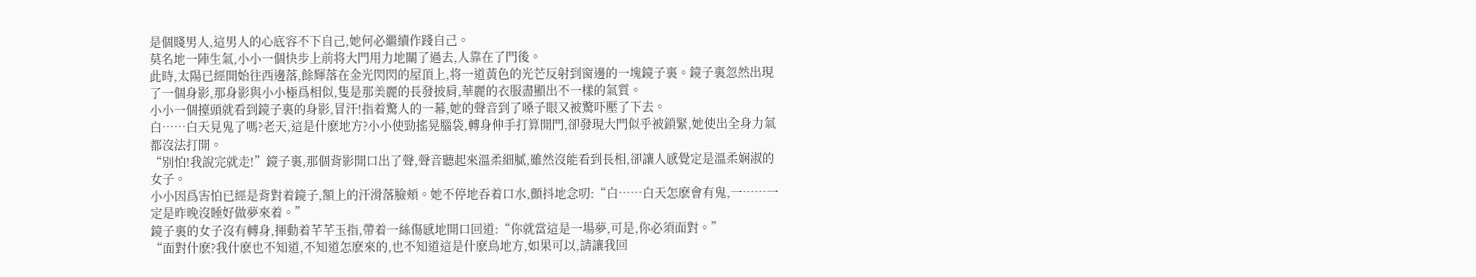是個賤男人,這男人的心底容不下自己,她何必繼續作踐自己。
莫名地一陣生氣,小小一個快步上前将大門用力地關了過去,人靠在了門後。
此時,太陽已經開始往西邊落,餘輝落在金光閃閃的屋頂上,将一道黃色的光芒反射到窗邊的一塊鏡子裏。鏡子裏忽然出現了一個身影,那身影與小小極爲相似,隻是那美麗的長發披肩,華麗的衣服盡顯出不一樣的氣質。
小小一個擡頭就看到鏡子裏的身影,冒汗!指着驚人的一幕,她的聲音到了嗓子眼又被驚吓壓了下去。
白……白天見鬼了嗎?老天,這是什麽地方?小小使勁搖晃腦袋,轉身伸手打算開門,卻發現大門似乎被鎖緊,她使出全身力氣都沒法打開。
“别怕!我說完就走!”鏡子裏,那個背影開口出了聲,聲音聽起來溫柔細膩,雖然沒能看到長相,卻讓人感覺定是溫柔娴淑的女子。
小小因爲害怕已經是背對着鏡子,額上的汗滑落臉頰。她不停地吞着口水,顫抖地念叨:“白……白天怎麽會有鬼,一……一定是昨晚沒睡好做夢來着。”
鏡子裏的女子沒有轉身,揮動着芊芊玉指,帶着一絲傷感地開口回道:“你就當這是一場夢,可是,你必須面對。”
“面對什麽?我什麽也不知道,不知道怎麽來的,也不知道這是什麽鳥地方,如果可以,請讓我回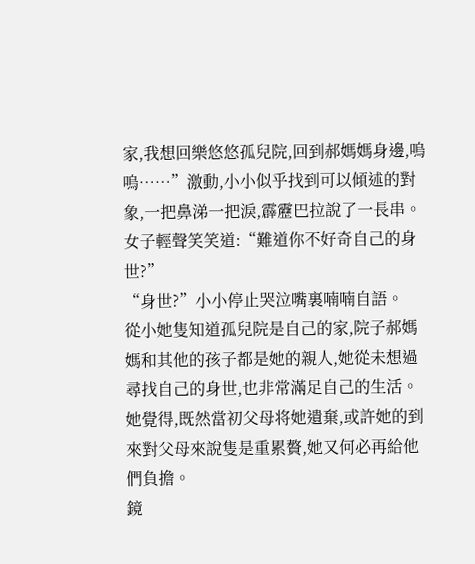家,我想回樂悠悠孤兒院,回到郝媽媽身邊,嗚嗚……”激動,小小似乎找到可以傾述的對象,一把鼻涕一把淚,霹靂巴拉說了一長串。
女子輕聲笑笑道:“難道你不好奇自己的身世?”
“身世?”小小停止哭泣嘴裏喃喃自語。
從小她隻知道孤兒院是自己的家,院子郝媽媽和其他的孩子都是她的親人,她從未想過尋找自己的身世,也非常滿足自己的生活。她覺得,既然當初父母将她遺棄,或許她的到來對父母來說隻是重累贅,她又何必再給他們負擔。
鏡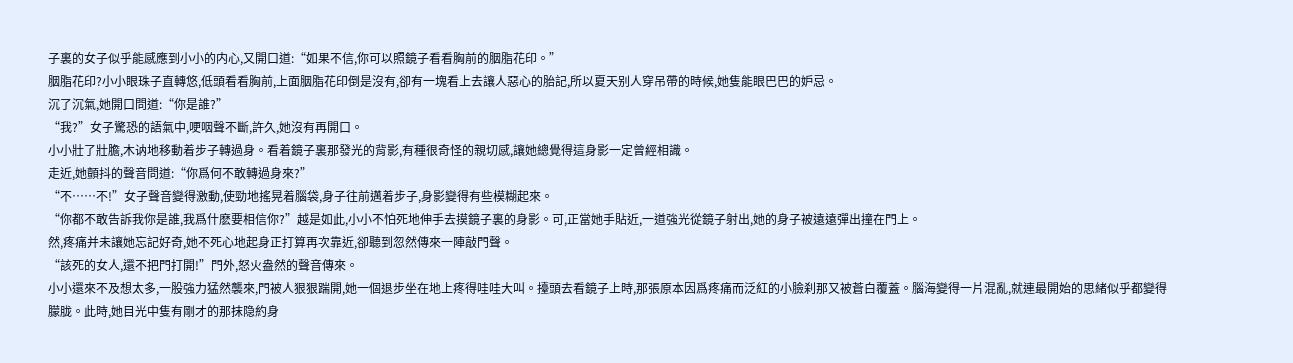子裏的女子似乎能感應到小小的内心,又開口道:“如果不信,你可以照鏡子看看胸前的胭脂花印。”
胭脂花印?小小眼珠子直轉悠,低頭看看胸前,上面胭脂花印倒是沒有,卻有一塊看上去讓人惡心的胎記,所以夏天别人穿吊帶的時候,她隻能眼巴巴的妒忌。
沉了沉氣,她開口問道:“你是誰?”
“我?”女子驚恐的語氣中,哽咽聲不斷,許久,她沒有再開口。
小小壯了壯膽,木讷地移動着步子轉過身。看着鏡子裏那發光的背影,有種很奇怪的親切感,讓她總覺得這身影一定曾經相識。
走近,她顫抖的聲音問道:“你爲何不敢轉過身來?”
“不……不!”女子聲音變得激動,使勁地搖晃着腦袋,身子往前邁着步子,身影變得有些模糊起來。
“你都不敢告訴我你是誰,我爲什麽要相信你?”越是如此,小小不怕死地伸手去摸鏡子裏的身影。可,正當她手貼近,一道強光從鏡子射出,她的身子被遠遠彈出撞在門上。
然,疼痛并未讓她忘記好奇,她不死心地起身正打算再次靠近,卻聽到忽然傳來一陣敲門聲。
“該死的女人,還不把門打開!”門外,怒火盎然的聲音傳來。
小小還來不及想太多,一股強力猛然襲來,門被人狠狠踹開,她一個退步坐在地上疼得哇哇大叫。擡頭去看鏡子上時,那張原本因爲疼痛而泛紅的小臉刹那又被蒼白覆蓋。腦海變得一片混亂,就連最開始的思緒似乎都變得朦胧。此時,她目光中隻有剛才的那抹隐約身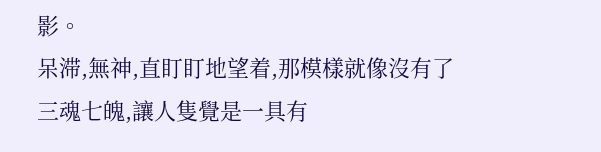影。
呆滞,無神,直盯盯地望着,那模樣就像沒有了三魂七魄,讓人隻覺是一具有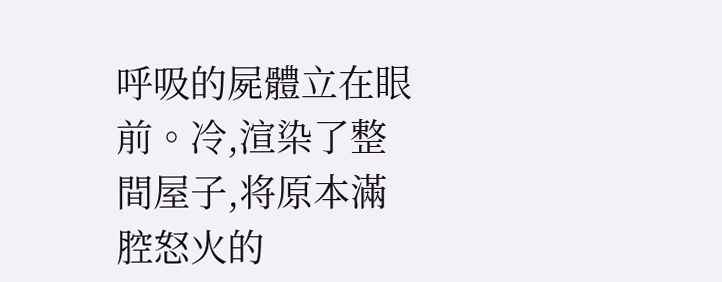呼吸的屍體立在眼前。冷,渲染了整間屋子,将原本滿腔怒火的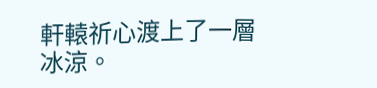軒轅祈心渡上了一層冰涼。